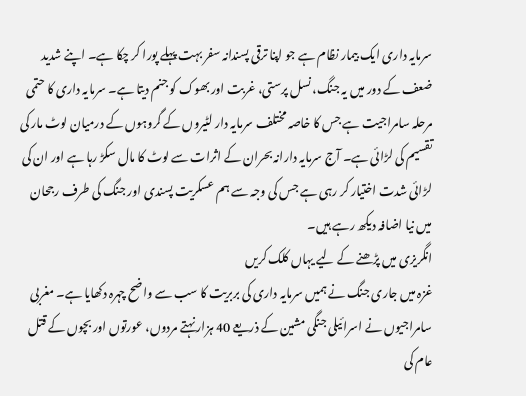سرمایہ داری ایک بیمار نظام ہے جو اپنا ترقی پسندانہ سفر بہت پہلے پورا کر چکا ہے۔ اپنے شدید ضعف کے دور میں یہ جنگ، نسل پرستی، غربت اور بھوک کو جنم دیتا ہے۔ سرمایہ داری کا حتمی مرحلہ سامراجیت ہے جس کا خاصہ مختلف سرمایہ دار لٹیروں کے گروہوں کے درمیان لوٹ مار کی تقسیم کی لڑائی ہے۔ آج سرمایہ دارانہ بحران کے اثرات سے لوٹ کا مال سکڑ رہا ہے اور ان کی لڑائی شدت اختیار کر رہی ہے جس کی وجہ سے ہم عسکریت پسندی اور جنگ کی طرف رجحان میں نیا اضافہ دیکھ رہے ہیں۔
انگریزی میں پڑھنے کے لیے یہاں کلک کریں
غزہ میں جاری جنگ نے ہمیں سرمایہ داری کی بربریت کا سب سے واضح چہرہ دکھایا ہے۔ مغربی سامراجیوں نے اسرائیلی جنگی مشین کے ذریعے 40 ہزار نہتے مردوں، عورتوں اور بچوں کے قتل عام کی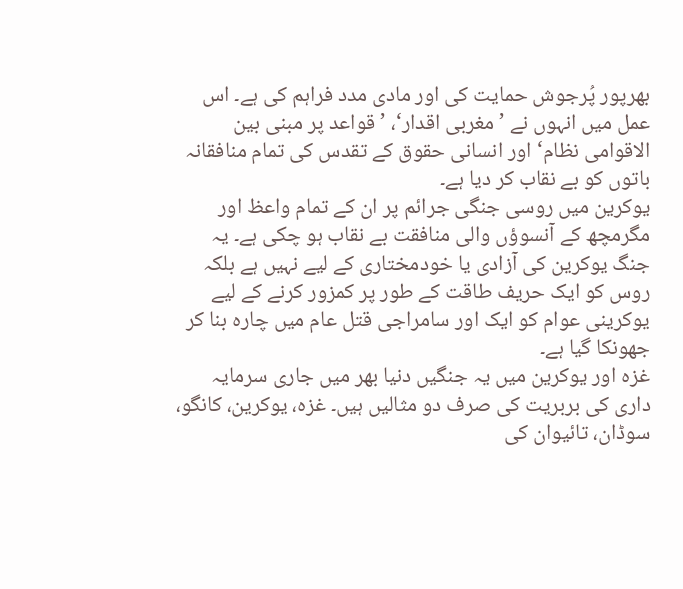بھرپور پُرجوش حمایت کی اور مادی مدد فراہم کی ہے۔ اس عمل میں انہوں نے ’مغربی اقدار‘، ’قواعد پر مبنی بین الاقوامی نظام‘ اور انسانی حقوق کے تقدس کی تمام منافقانہ باتوں کو بے نقاب کر دیا ہے۔
یوکرین میں روسی جنگی جرائم پر ان کے تمام واعظ اور مگرمچھ کے آنسوؤں والی منافقت بے نقاب ہو چکی ہے۔ یہ جنگ یوکرین کی آزادی یا خودمختاری کے لیے نہیں ہے بلکہ روس کو ایک حریف طاقت کے طور پر کمزور کرنے کے لیے یوکرینی عوام کو ایک اور سامراجی قتل عام میں چارہ بنا کر جھونکا گیا ہے۔
غزہ اور یوکرین میں یہ جنگیں دنیا بھر میں جاری سرمایہ داری کی بربریت کی صرف دو مثالیں ہیں۔ غزہ، یوکرین، کانگو، سوڈان، تائیوان کی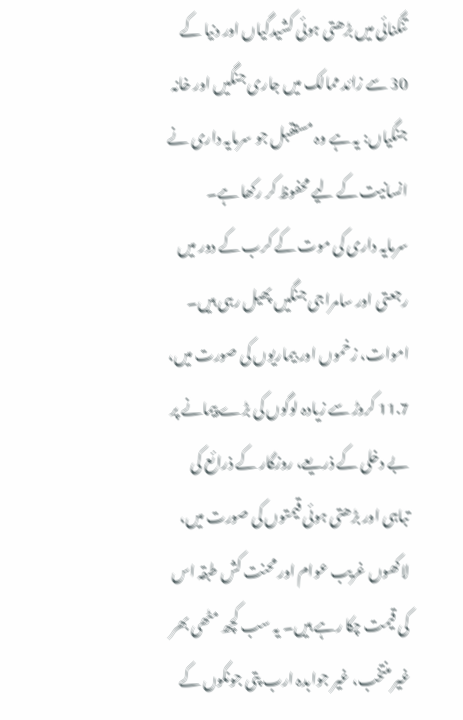تنگنائی میں بڑھتی ہوئی کشیدگیاں اور دنیا کے 30 سے زائد ممالک میں جاری جنگیں اور خانہ جنگیاں: یہ ہے وہ مستقبل جو سرمایہ داری نے انسانیت کے لیے محفوظ کر رکھا ہے۔
سرمایہ داری کی موت کے کرب کے دور میں رجعتی اور سامراجی جنگیں پھیل رہی ہیں۔ اموات، زخموں اور بیماریوں کی صورت میں، 11.7 کروڑ سے زیادہ لوگوں کی بڑے پیمانے پر بے دخلی کے ذریعے، روزگار کے ذرائع کی تباہی اور بڑھتی ہوئی قیمتوں کی صورت میں، لاکھوں غریب عوام اور محنت کش طبقہ اس کی قیمت چکا رہے ہیں۔ یہ سب کچھ مٹھی بھر غیر منتخب، غیر جوابدہ ارب پتی جونکوں کے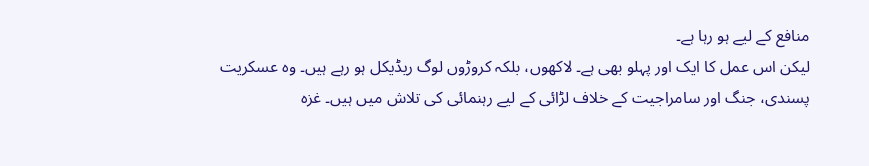منافع کے لیے ہو رہا ہے۔
لیکن اس عمل کا ایک اور پہلو بھی ہے۔ لاکھوں، بلکہ کروڑوں لوگ ریڈیکل ہو رہے ہیں۔ وہ عسکریت پسندی، جنگ اور سامراجیت کے خلاف لڑائی کے لیے رہنمائی کی تلاش میں ہیں۔ غزہ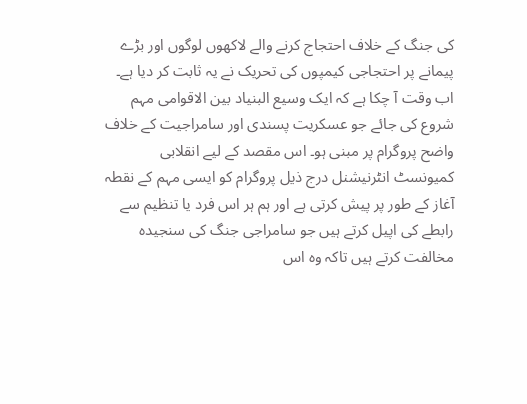کی جنگ کے خلاف احتجاج کرنے والے لاکھوں لوگوں اور بڑے پیمانے پر احتجاجی کیمپوں کی تحریک نے یہ ثابت کر دیا ہے۔
اب وقت آ چکا ہے کہ ایک وسیع البنیاد بین الاقوامی مہم شروع کی جائے جو عسکریت پسندی اور سامراجیت کے خلاف واضح پروگرام پر مبنی ہو۔ اس مقصد کے لیے انقلابی کمیونسٹ انٹرنیشنل درج ذیل پروگرام کو ایسی مہم کے نقطہ آغاز کے طور پر پیش کرتی ہے اور ہم ہر اس فرد یا تنظیم سے رابطے کی اپیل کرتے ہیں جو سامراجی جنگ کی سنجیدہ مخالفت کرتے ہیں تاکہ وہ اس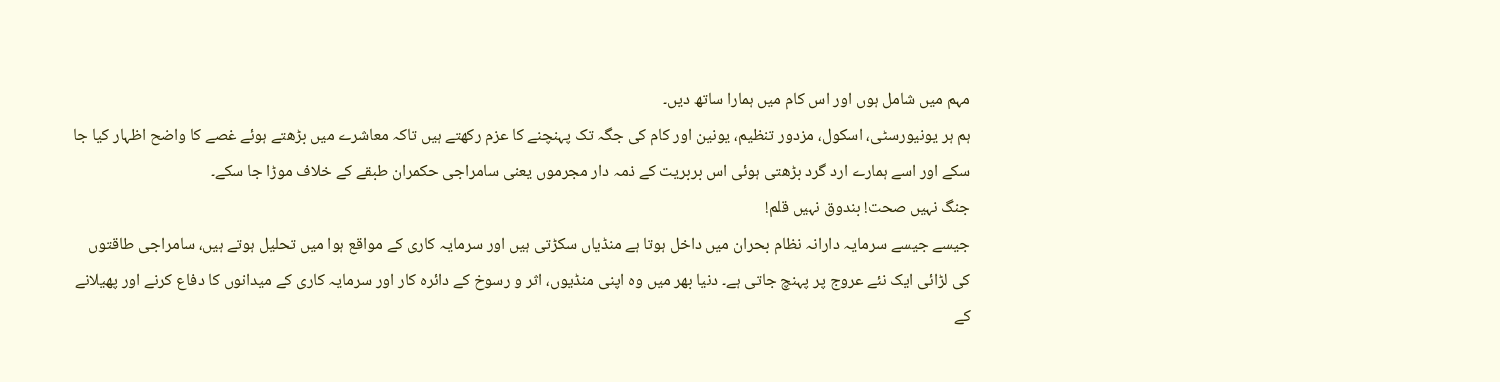مہم میں شامل ہوں اور اس کام میں ہمارا ساتھ دیں۔
ہم ہر یونیورسٹی، اسکول، مزدور تنظیم، یونین اور کام کی جگہ تک پہنچنے کا عزم رکھتے ہیں تاکہ معاشرے میں بڑھتے ہوئے غصے کا واضح اظہار کیا جا سکے اور اسے ہمارے ارد گرد بڑھتی ہوئی اس بربریت کے ذمہ دار مجرموں یعنی سامراجی حکمران طبقے کے خلاف موڑا جا سکے۔
جنگ نہیں صحت! بندوق نہیں قلم!
جیسے جیسے سرمایہ دارانہ نظام بحران میں داخل ہوتا ہے منڈیاں سکڑتی ہیں اور سرمایہ کاری کے مواقع ہوا میں تحلیل ہوتے ہیں، سامراجی طاقتوں کی لڑائی ایک نئے عروج پر پہنچ جاتی ہے۔ دنیا بھر میں وہ اپنی منڈیوں، اثر و رسوخ کے دائرہ کار اور سرمایہ کاری کے میدانوں کا دفاع کرنے اور پھیلانے کے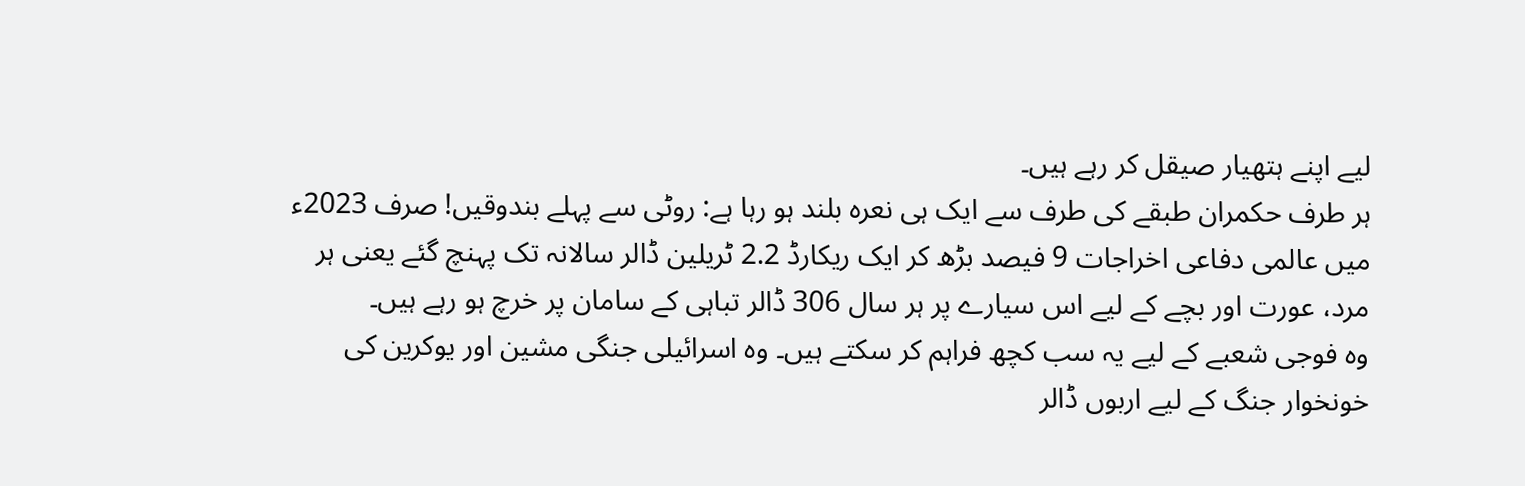لیے اپنے ہتھیار صیقل کر رہے ہیں۔
ہر طرف حکمران طبقے کی طرف سے ایک ہی نعرہ بلند ہو رہا ہے: روٹی سے پہلے بندوقیں! صرف 2023ء میں عالمی دفاعی اخراجات 9 فیصد بڑھ کر ایک ریکارڈ 2.2 ٹریلین ڈالر سالانہ تک پہنچ گئے یعنی ہر مرد، عورت اور بچے کے لیے اس سیارے پر ہر سال 306 ڈالر تباہی کے سامان پر خرچ ہو رہے ہیں۔
وہ فوجی شعبے کے لیے یہ سب کچھ فراہم کر سکتے ہیں۔ وہ اسرائیلی جنگی مشین اور یوکرین کی خونخوار جنگ کے لیے اربوں ڈالر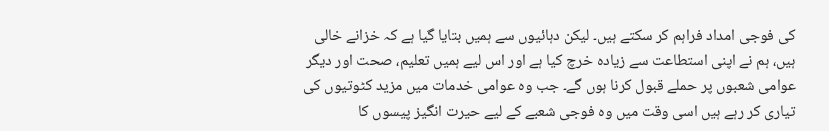کی فوجی امداد فراہم کر سکتے ہیں۔ لیکن دہائیوں سے ہمیں بتایا گیا ہے کہ خزانے خالی ہیں، ہم نے اپنی استطاعت سے زیادہ خرچ کیا ہے اور اس لیے ہمیں تعلیم، صحت اور دیگر عوامی شعبوں پر حملے قبول کرنا ہوں گے۔ جب وہ عوامی خدمات میں مزید کٹوتیوں کی تیاری کر رہے ہیں اسی وقت میں وہ فوجی شعبے کے لیے حیرت انگیز پیسوں کا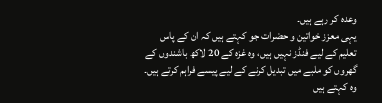وعدہ کر رہے ہیں۔
یہی معزز خواتین و حضرات جو کہتے ہیں کہ ان کے پاس تعلیم کے لیے فنڈز نہیں ہیں، وہ غزہ کے 20 لاکھ باشندوں کے گھروں کو ملبے میں تبدیل کرنے کے لیے پیسے فراہم کرتے ہیں۔ وہ کہتے ہیں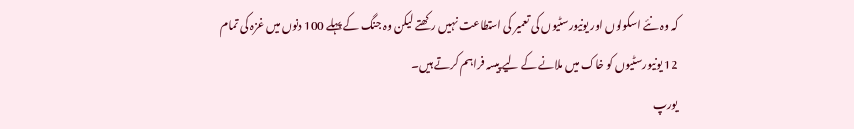کہ وہ نئے اسکولوں اور یونیورسٹیوں کی تعمیر کی استطاعت نہیں رکھتے لیکن وہ جنگ کے پہلے 100 دنوں میں غزہ کی تمام 12 یونیورسٹیوں کو خاک میں ملانے کے لیے پیسہ فراہم کرتے ہیں۔
یورپ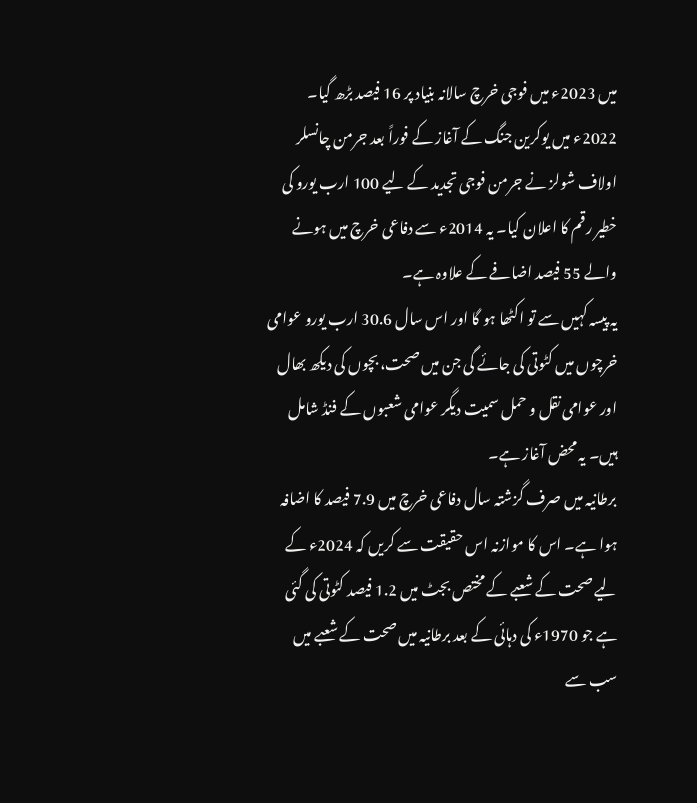میں 2023ء میں فوجی خرچ سالانہ بنیاد پر 16 فیصد بڑھ گیا۔ 2022ء میں یوکرین جنگ کے آغاز کے فوراً بعد جرمن چانسلر اولاف شولز نے جرمن فوجی تجدید کے لیے 100 ارب یورو کی خطیر رقم کا اعلان کیا۔ یہ 2014ء سے دفاعی خرچ میں ہونے والے 55 فیصد اضافے کے علاوہ ہے۔
یہ پیسہ کہیں سے تو اکٹھا ہو گا اور اس سال 30.6 ارب یورو عوامی خرچوں میں کٹوتی کی جائے گی جن میں صحت، بچوں کی دیکھ بھال اور عوامی نقل و حمل سمیت دیگر عوامی شعبوں کے فنڈ شامل ہیں۔ یہ محض آغاز ہے۔
برطانیہ میں صرف گزشتہ سال دفاعی خرچ میں 7.9 فیصد کا اضافہ ہوا ہے۔ اس کا موازنہ اس حقیقت سے کریں کہ 2024ء کے لیے صحت کے شعبے کے مختص بجٹ میں 1.2 فیصد کٹوتی کی گئی ہے جو 1970ء کی دہائی کے بعد برطانیہ میں صحت کے شعبے میں سب سے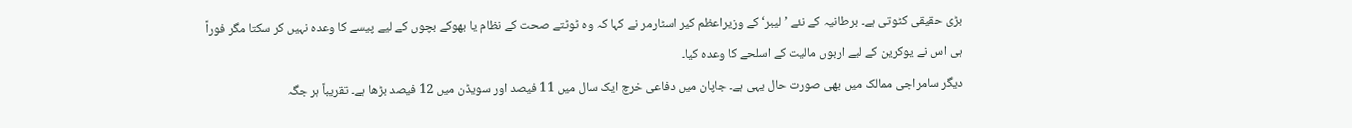بڑی حقیقی کٹوتی ہے۔ برطانیہ کے نئے ’لیبر‘ کے وزیراعظم کیر اسٹارمر نے کہا کہ وہ ٹوٹتے صحت کے نظام یا بھوکے بچوں کے لیے پیسے کا وعدہ نہیں کر سکتا مگر فوراً ہی اس نے یوکرین کے لیے اربوں مالیت کے اسلحے کا وعدہ کیا۔
دیگر سامراجی ممالک میں بھی صورت حال یہی ہے۔ جاپان میں دفاعی خرچ ایک سال میں 11 فیصد اور سویڈن میں 12 فیصد بڑھا ہے۔ تقریباً ہر جگہ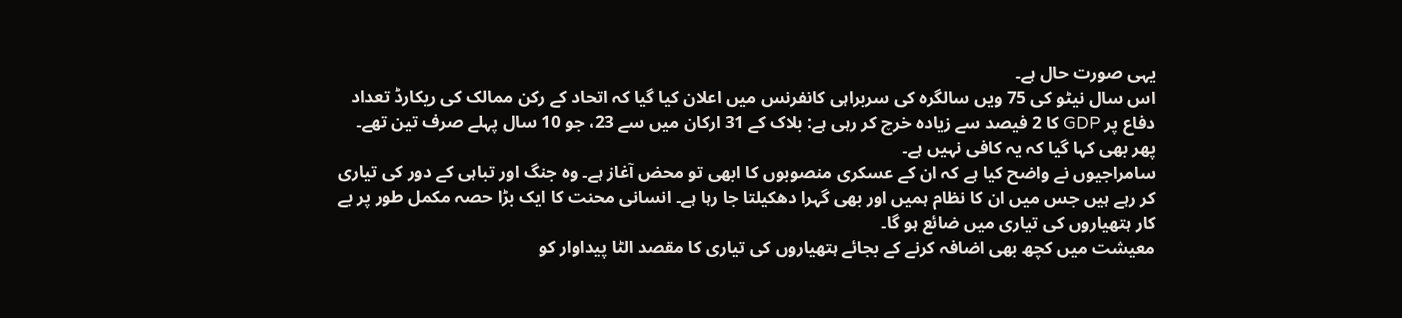یہی صورت حال ہے۔
اس سال نیٹو کی 75 ویں سالگرہ کی سربراہی کانفرنس میں اعلان کیا گیا کہ اتحاد کے رکن ممالک کی ریکارڈ تعداد دفاع پر GDP کا 2 فیصد سے زیادہ خرچ کر رہی ہے: بلاک کے 31 ارکان میں سے 23، جو 10 سال پہلے صرف تین تھے۔ پھر بھی کہا گیا کہ یہ کافی نہیں ہے۔
سامراجیوں نے واضح کیا ہے کہ ان کے عسکری منصوبوں کا ابھی تو محض آغاز ہے۔ وہ جنگ اور تباہی کے دور کی تیاری کر رہے ہیں جس میں ان کا نظام ہمیں اور بھی گہرا دھکیلتا جا رہا ہے۔ انسانی محنت کا ایک بڑا حصہ مکمل طور پر بے کار ہتھیاروں کی تیاری میں ضائع ہو گا۔
معیشت میں کچھ بھی اضافہ کرنے کے بجائے ہتھیاروں کی تیاری کا مقصد الٹا پیداوار کو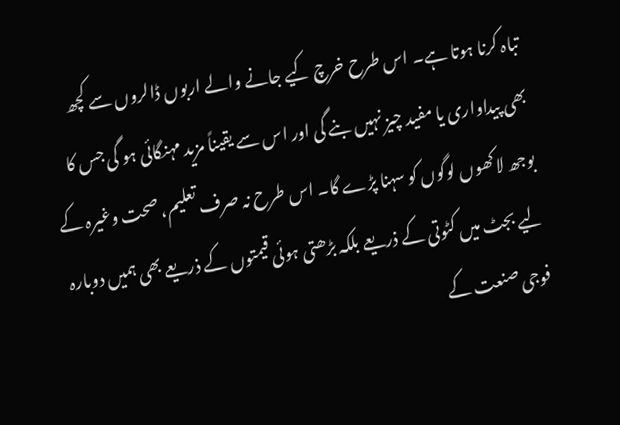تباہ کرنا ہوتا ہے۔ اس طرح خرچ کیے جانے والے اربوں ڈالروں سے کچھ بھی پیداواری یا مفید چیز نہیں بنے گی اور اس سے یقیناً مزید مہنگائی ہو گی جس کا بوجھ لاکھوں لوگوں کو سہنا پڑے گا۔ اس طرح نہ صرف تعلیم، صحت وغیرہ کے لیے بجٹ میں کٹوتی کے ذریعے بلکہ بڑھتی ہوئی قیمتوں کے ذریعے بھی ہمیں دوبارہ فوجی صنعت کے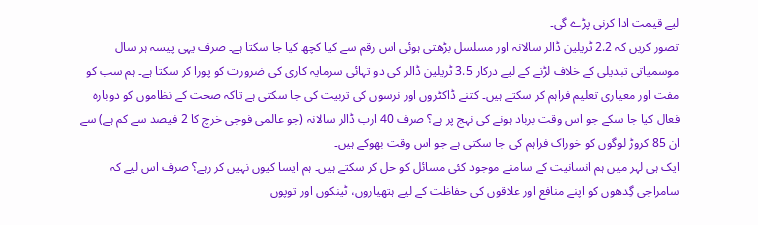لیے قیمت ادا کرنی پڑے گی۔
تصور کریں کہ 2.2 ٹریلین ڈالر سالانہ اور مسلسل بڑھتی ہوئی اس رقم سے کیا کچھ کیا جا سکتا ہے۔ صرف یہی پیسہ ہر سال موسمیاتی تبدیلی کے خلاف لڑنے کے لیے درکار 3.5 ٹریلین ڈالر کی دو تہائی سرمایہ کاری کی ضرورت کو پورا کر سکتا ہے۔ ہم سب کو مفت اور معیاری تعلیم فراہم کر سکتے ہیں۔ کتنے ڈاکٹروں اور نرسوں کی تربیت کی جا سکتی ہے تاکہ صحت کے نظاموں کو دوبارہ فعال کیا جا سکے جو اس وقت برباد ہونے کی نہج پر ہے؟ صرف 40 ارب ڈالر سالانہ (جو عالمی فوجی خرچ کا 2 فیصد سے کم ہے) سے ان 85 کروڑ لوگوں کو خوراک فراہم کی جا سکتی ہے جو اس وقت بھوکے ہیں۔
ایک ہی لہر میں ہم انسانیت کے سامنے موجود کئی مسائل کو حل کر سکتے ہیں۔ ہم ایسا کیوں نہیں کر رہے؟ صرف اس لیے کہ سامراجی گِدھوں کو اپنے منافع اور علاقوں کی حفاظت کے لیے ہتھیاروں، ٹینکوں اور توپوں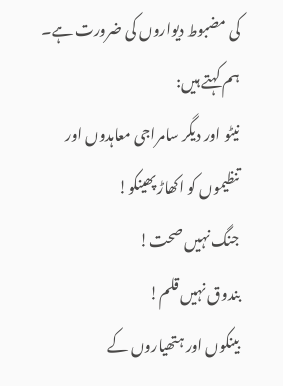کی مضبوط دیواروں کی ضرورت ہے۔
ہم کہتے ہیں:
نیٹو اور دیگر سامراجی معاہدوں اور تنظیموں کو اکھاڑ پھینکو!
جنگ نہیں صحت!
بندوق نہیں قلم!
بینکوں اور ہتھیاروں کے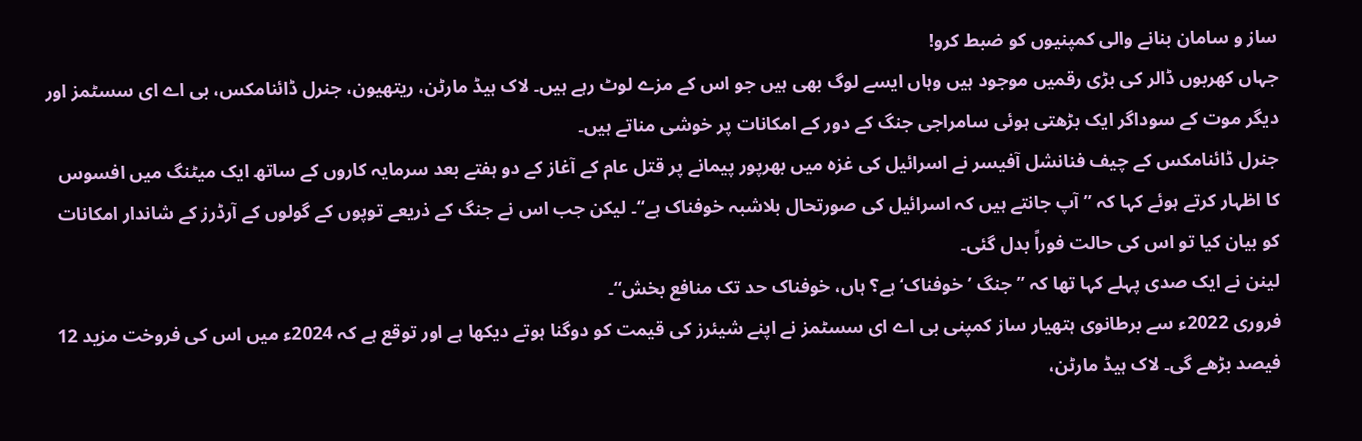ساز و سامان بنانے والی کمپنیوں کو ضبط کرو!
جہاں کھربوں ڈالر کی بڑی رقمیں موجود ہیں وہاں ایسے لوگ بھی ہیں جو اس کے مزے لوٹ رہے ہیں۔ لاک ہیڈ مارٹن، ریتھیون، جنرل ڈائنامکس، بی اے ای سسٹمز اور دیگر موت کے سوداگر ایک بڑھتی ہوئی سامراجی جنگ کے دور کے امکانات پر خوشی مناتے ہیں۔
جنرل ڈائنامکس کے چیف فنانشل آفیسر نے اسرائیل کی غزہ میں بھرپور پیمانے پر قتل عام کے آغاز کے دو ہفتے بعد سرمایہ کاروں کے ساتھ ایک میٹنگ میں افسوس کا اظہار کرتے ہوئے کہا کہ ”آپ جانتے ہیں کہ اسرائیل کی صورتحال بلاشبہ خوفناک ہے“۔ لیکن جب اس نے جنگ کے ذریعے توپوں کے گولوں کے آرڈرز کے شاندار امکانات کو بیان کیا تو اس کی حالت فوراً بدل گئی۔
لینن نے ایک صدی پہلے کہا تھا کہ ”جنگ ’خوفناک‘ ہے؟ ہاں، خوفناک حد تک منافع بخش“۔
فروری 2022ء سے برطانوی ہتھیار ساز کمپنی بی اے ای سسٹمز نے اپنے شیئرز کی قیمت کو دوگنا ہوتے دیکھا ہے اور توقع ہے کہ 2024ء میں اس کی فروخت مزید 12 فیصد بڑھے گی۔ لاک ہیڈ مارٹن،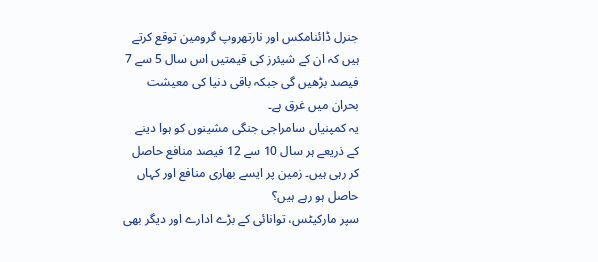جنرل ڈائنامکس اور نارتھروپ گرومین توقع کرتے ہیں کہ ان کے شیئرز کی قیمتیں اس سال 5 سے 7 فیصد بڑھیں گی جبکہ باقی دنیا کی معیشت بحران میں غرق ہے۔
یہ کمپنیاں سامراجی جنگی مشینوں کو ہوا دینے کے ذریعے ہر سال 10 سے 12 فیصد منافع حاصل کر رہی ہیں۔ زمین پر ایسے بھاری منافع اور کہاں حاصل ہو رہے ہیں؟
سپر مارکیٹس، توانائی کے بڑے ادارے اور دیگر بھی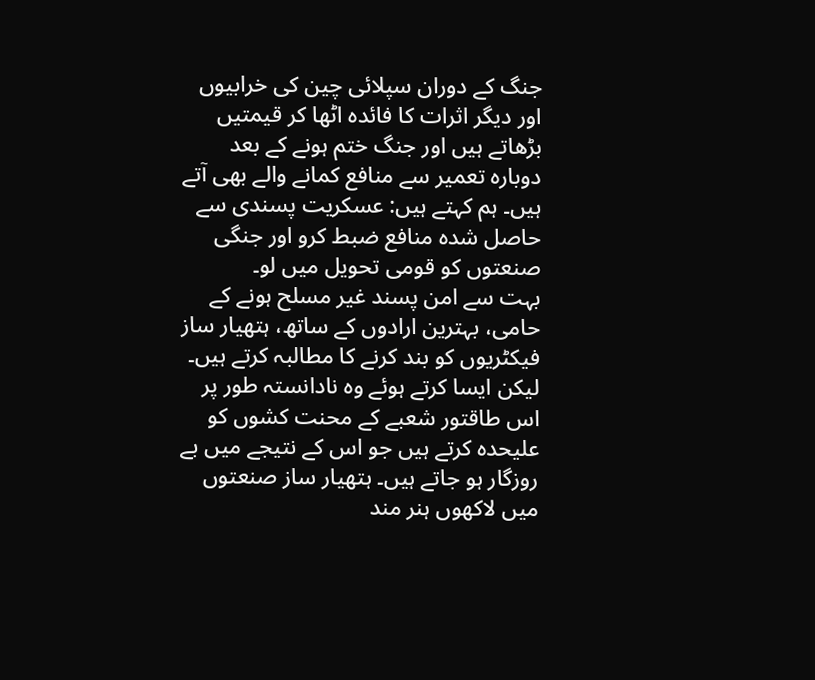جنگ کے دوران سپلائی چین کی خرابیوں اور دیگر اثرات کا فائدہ اٹھا کر قیمتیں بڑھاتے ہیں اور جنگ ختم ہونے کے بعد دوبارہ تعمیر سے منافع کمانے والے بھی آتے ہیں۔ ہم کہتے ہیں: عسکریت پسندی سے حاصل شدہ منافع ضبط کرو اور جنگی صنعتوں کو قومی تحویل میں لو۔
بہت سے امن پسند غیر مسلح ہونے کے حامی، بہترین ارادوں کے ساتھ، ہتھیار ساز فیکٹریوں کو بند کرنے کا مطالبہ کرتے ہیں۔ لیکن ایسا کرتے ہوئے وہ نادانستہ طور پر اس طاقتور شعبے کے محنت کشوں کو علیحدہ کرتے ہیں جو اس کے نتیجے میں بے روزگار ہو جاتے ہیں۔ ہتھیار ساز صنعتوں میں لاکھوں ہنر مند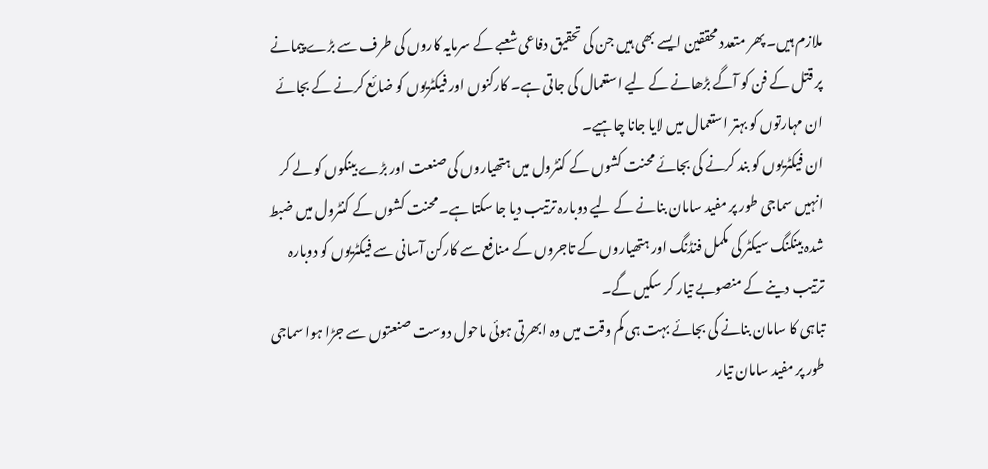ملازم ہیں۔ پھر متعدد محققین ایسے بھی ہیں جن کی تحقیق دفاعی شعبے کے سرمایہ کاروں کی طرف سے بڑے پیمانے پر قتل کے فن کو آگے بڑھانے کے لیے استعمال کی جاتی ہے۔ کارکنوں اور فیکٹریوں کو ضائع کرنے کے بجائے ان مہارتوں کو بہتر استعمال میں لایا جانا چاہیے۔
ان فیکٹریوں کو بند کرنے کی بجائے محنت کشوں کے کنٹرول میں ہتھیاروں کی صنعت اور بڑے بینکوں کو لے کر انہیں سماجی طور پر مفید سامان بنانے کے لیے دوبارہ ترتیب دیا جا سکتا ہے۔ محنت کشوں کے کنٹرول میں ضبط شدہ بینکنگ سیکٹر کی مکمل فنڈنگ اور ہتھیاروں کے تاجروں کے منافع سے کارکن آسانی سے فیکٹریوں کو دوبارہ ترتیب دینے کے منصوبے تیار کر سکیں گے۔
تباہی کا سامان بنانے کی بجائے بہت ہی کم وقت میں وہ ابھرتی ہوئی ماحول دوست صنعتوں سے جڑا ہوا سماجی طور پر مفید سامان تیار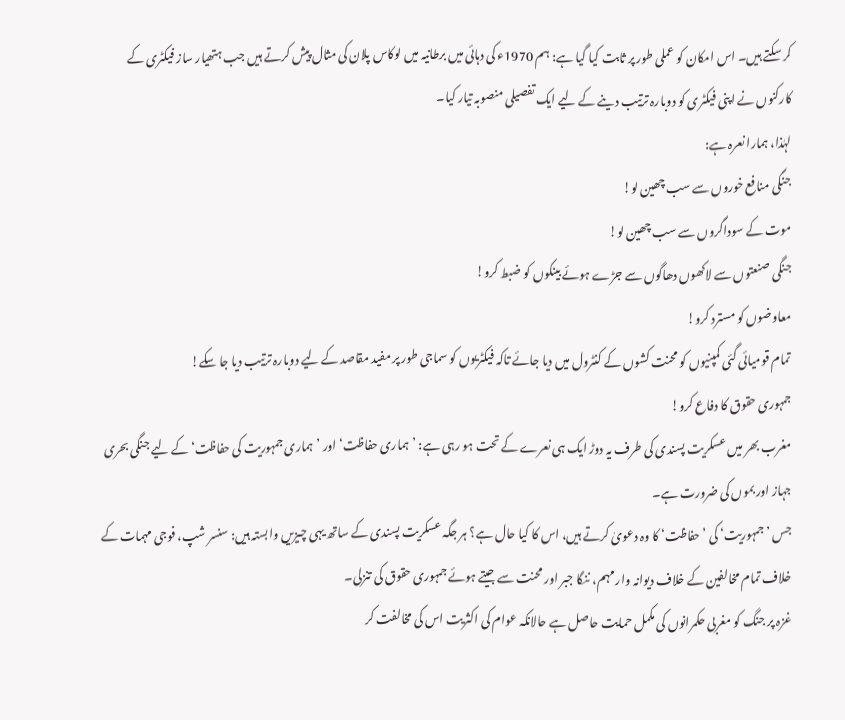کر سکتے ہیں۔ اس امکان کو عملی طور پر ثابت کیا گیا ہے: ہم 1970ء کی دہائی میں برطانیہ میں لوکاس پلان کی مثال پیش کرتے ہیں جب ہتھیار ساز فیکٹری کے کارکنوں نے اپنی فیکٹری کو دوبارہ ترتیب دینے کے لیے ایک تفصیلی منصوبہ تیار کیا۔
لہٰذا، ہمارا نعرہ ہے:
جنگی منافع خوروں سے سب چھین لو!
موت کے سوداگروں سے سب چھین لو!
جنگی صنعتوں سے لاکھوں دھاگوں سے جڑے ہوئے بینکوں کو ضبط کرو!
معاوضوں کو مسترد کرو!
تمام قومیائی گئی کمپنیوں کو محنت کشوں کے کنٹرول میں دیا جائے تاکہ فیکٹریوں کو سماجی طور پر مفید مقاصد کے لیے دوبارہ ترتیب دیا جا سکے!
جمہوری حقوق کا دفاع کرو!
مغرب بھر میں عسکریت پسندی کی طرف یہ دوڑ ایک ہی نعرے کے تحت ہو رہی ہے: ’ہماری حفاظت‘ اور ’ہماری جمہوریت کی حفاظت‘ کے لیے جنگی بحری جہاز اور بموں کی ضرورت ہے۔
جس ’جمہوریت‘ کی ’حفاظت‘ کا وہ دعویٰ کرتے ہیں، اس کا کیا حال ہے؟ ہر جگہ عسکریت پسندی کے ساتھ یہی چیزیں وابستہ ہیں: سنسر شپ، فوجی مہمات کے خلاف تمام مخالفین کے خلاف دیوانہ وار مہم، ننگا جبر اور محنت سے جیتے ہوئے جمہوری حقوق کی تنزلی۔
غزہ پر جنگ کو مغربی حکمرانوں کی مکمل حمایت حاصل ہے حالانکہ عوام کی اکثریت اس کی مخالفت کر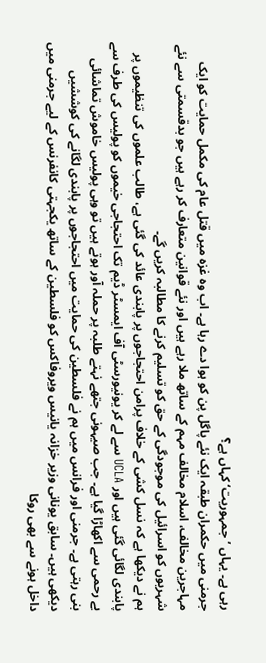رہی ہے۔ یہاں ’جمہوریت‘ کہاں ہے؟
جرمنی میں حکمران طبقہ ایک نئے پاگل پن کو ہوا دے رہا ہے۔ اب وہ غزہ میں قتل عام کی مکمل حمایت کو ایک مہاجرین مخالف، اسلام مخالف مہم کے ساتھ ملا رہے ہیں اور نئے قوانین متعارف کر رہے ہیں جو بدقسمتی سے نئے شہریوں کو اسرائیل کی موجودگی کے حق کو تسلیم کرنے کا مطالبہ کریں گے۔
ہم نے دیکھا ہے کہ نسل کشی کے خلاف پرامن احتجاجوں پر پابندی عائد کی گئی ہے، طالب علموں کی تنظیموں پر پابندی لگائی گئی ہیں اور UCLA سے لے کر یونیورسٹی آف ایمسٹر ڈیم تک احتجاجی خیموں کو پولیس کی طرف سے بے رحمی سے اکھاڑا گیا ہے۔ جب صیہونی جتھے نہتے طلبہ پر حملہ آور ہوتے ہیں تو وہی پولیس خاموش تماشائی بنی رہتی ہے۔ جرمنی اور فرانس میں ہم نے فلسطین کی حمایت میں احتجاجوں پر پابندی لگانے کی کوششیں دیکھی ہیں۔ سابق یونانی وزیر خزانہ یانیس ویروفاکس کو فلسطین کے ساتھ یکجہتی کانفرنس کے لیے جرمنی میں داخل ہونے سے بھی روکا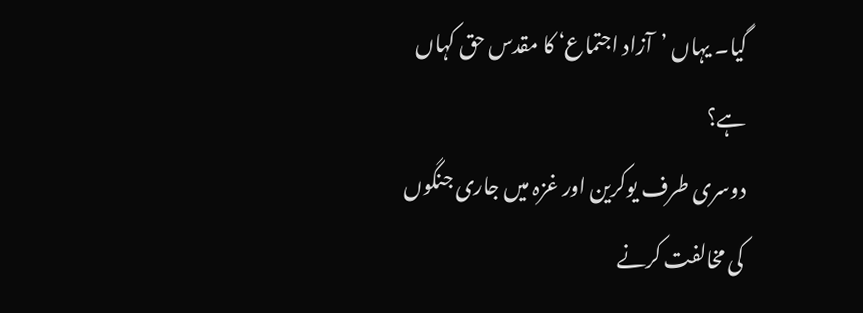گیا۔ یہاں ’آزاد اجتماع‘ کا مقدس حق کہاں ہے؟
دوسری طرف یوکرین اور غزہ میں جاری جنگوں کی مخالفت کرنے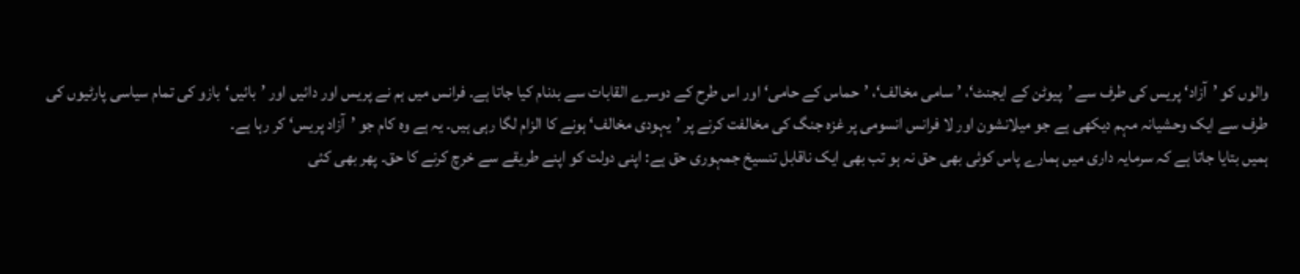والوں کو ’آزاد‘ پریس کی طرف سے ’پیوٹن کے ایجنٹ‘، ’سامی مخالف‘، ’حماس کے حامی‘ اور اس طرح کے دوسرے القابات سے بدنام کیا جاتا ہے۔ فرانس میں ہم نے پریس اور دائیں اور ’بائیں‘بازو کی تمام سیاسی پارٹیوں کی طرف سے ایک وحشیانہ مہم دیکھی ہے جو میلانشون اور لا فرانس انسومی پر غزہ جنگ کی مخالفت کرنے پر ’یہودی مخالف‘ ہونے کا الزام لگا رہی ہیں۔ یہ ہے وہ کام جو ’آزاد پریس‘ کر رہا ہے۔
ہمیں بتایا جاتا ہے کہ سرمایہ داری میں ہمارے پاس کوئی بھی حق نہ ہو تب بھی ایک ناقابل تنسیخ جمہوری حق ہے: اپنی دولت کو اپنے طریقے سے خرچ کرنے کا حق۔ پھر بھی کئی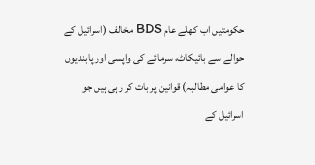حکومتیں اب کھلے عام BDS مخالف (اسرائیل کے حوالے سے بائیکاٹ، سرمائے کی واپسی اور پابندیوں کا عوامی مطالبہ) قوانین پر بات کر رہی ہیں جو اسرائیل کے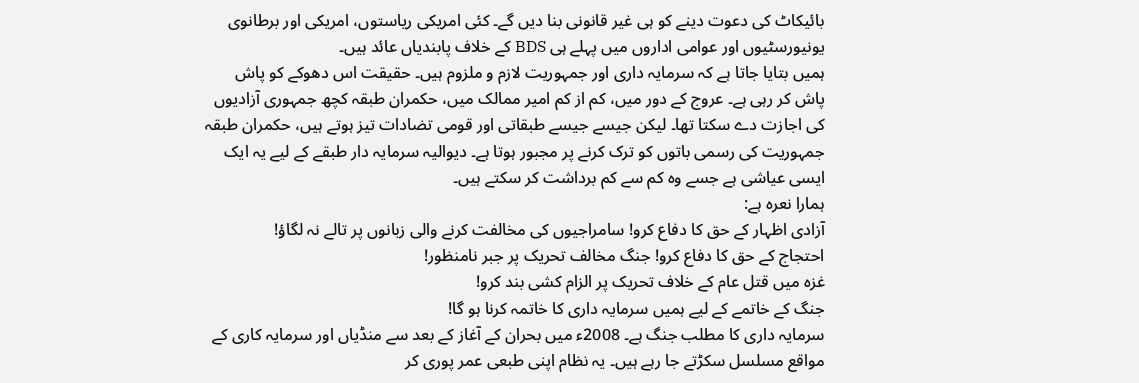بائیکاٹ کی دعوت دینے کو ہی غیر قانونی بنا دیں گے۔ کئی امریکی ریاستوں، امریکی اور برطانوی یونیورسٹیوں اور عوامی اداروں میں پہلے ہی BDS کے خلاف پابندیاں عائد ہیں۔
ہمیں بتایا جاتا ہے کہ سرمایہ داری اور جمہوریت لازم و ملزوم ہیں۔ حقیقت اس دھوکے کو پاش پاش کر رہی ہے۔ عروج کے دور میں، کم از کم امیر ممالک میں، حکمران طبقہ کچھ جمہوری آزادیوں کی اجازت دے سکتا تھا۔ لیکن جیسے جیسے طبقاتی اور قومی تضادات تیز ہوتے ہیں، حکمران طبقہ جمہوریت کی رسمی باتوں کو ترک کرنے پر مجبور ہوتا ہے۔ دیوالیہ سرمایہ دار طبقے کے لیے یہ ایک ایسی عیاشی ہے جسے وہ کم سے کم برداشت کر سکتے ہیں۔
ہمارا نعرہ ہے:
آزادی اظہار کے حق کا دفاع کرو! سامراجیوں کی مخالفت کرنے والی زبانوں پر تالے نہ لگاؤ!
احتجاج کے حق کا دفاع کرو! جنگ مخالف تحریک پر جبر نامنظور!
غزہ میں قتل عام کے خلاف تحریک پر الزام کشی بند کرو!
جنگ کے خاتمے کے لیے ہمیں سرمایہ داری کا خاتمہ کرنا ہو گا!
سرمایہ داری کا مطلب جنگ ہے۔ 2008ء میں بحران کے آغاز کے بعد سے منڈیاں اور سرمایہ کاری کے مواقع مسلسل سکڑتے جا رہے ہیں۔ یہ نظام اپنی طبعی عمر پوری کر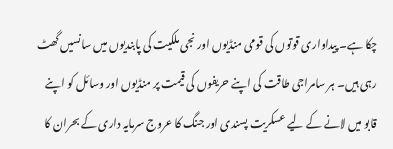چکا ہے۔ پیداواری قوتوں کی قومی منڈیوں اور نجی ملکیت کی پابندیوں میں سانسیں گھٹ رہی ہیں۔ ہر سامراجی طاقت کی اپنے حریفوں کی قیمت پر منڈیوں اور وسائل کو اپنے قابو میں لانے کے لیے عسکریت پسندی اور جنگ کا عروج سرمایہ داری کے بحران کا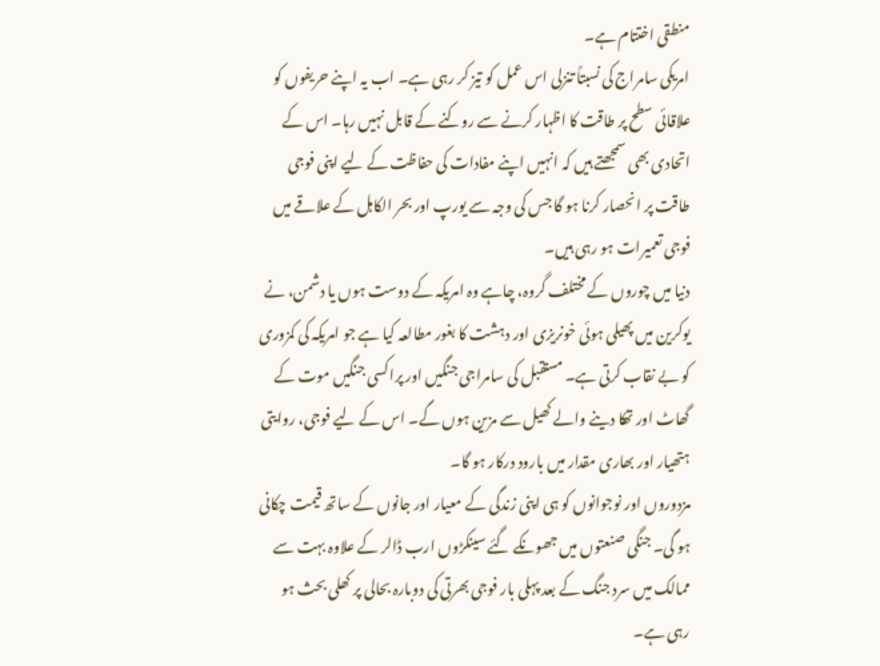منطقی اختتام ہے۔
امریکی سامراج کی نسبتاً تنزلی اس عمل کو تیز کر رہی ہے۔ اب یہ اپنے حریفوں کو علاقائی سطح پر طاقت کا اظہار کرنے سے روکنے کے قابل نہیں رہا۔ اس کے اتحادی بھی سمجھتے ہیں کہ انہیں اپنے مفادات کی حفاظت کے لیے اپنی فوجی طاقت پر انحصار کرنا ہو گا جس کی وجہ سے یورپ اور بحر الکاہل کے علاقے میں فوجی تعمیرات ہو رہی ہیں۔
دنیا میں چوروں کے مختلف گروہ، چاہے وہ امریکہ کے دوست ہوں یا دشمن، نے یوکرین میں پھیلی ہوئی خونریزی اور دہشت کا بغور مطالعہ کیا ہے جو امریکہ کی کمزوری کو بے نقاب کرتی ہے۔ مستقبل کی سامراجی جنگیں اور پراکسی جنگیں موت کے گھاٹ اور تھکا دینے والے کھیل سے مزین ہوں گے۔ اس کے لیے فوجی، روایتی ہتھیار اور بھاری مقدار میں بارود درکار ہو گا۔
مزدوروں اور نوجوانوں کو ہی اپنی زندگی کے معیار اور جانوں کے ساتھ قیمت چکانی ہو گی۔ جنگی صنعتوں میں جھونکے گئے سینکڑوں ارب ڈالر کے علاوہ بہت سے ممالک میں سرد جنگ کے بعد پہلی بار فوجی بھرتی کی دوبارہ بحالی پر کھلی بحث ہو رہی ہے۔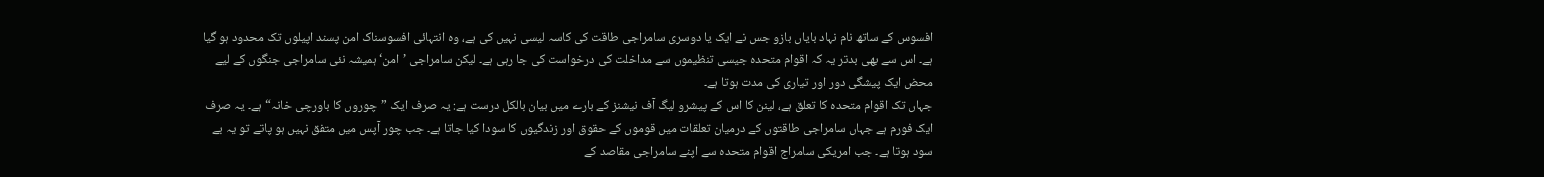افسوس کے ساتھ نام نہاد بایاں بازو جس نے ایک یا دوسری سامراجی طاقت کی کاسہ لیسی نہیں کی ہے، وہ انتہائی افسوسناک امن پسند اپیلوں تک محدود ہو گیا ہے۔ اس سے بھی بدتر یہ کہ اقوام متحدہ جیسی تنظیموں سے مداخلت کی درخواست کی جا رہی ہے۔ لیکن سامراجی ’امن‘ ہمیشہ نئی سامراجی جنگوں کے لیے محض ایک پیشگی دور اور تیاری کی مدت ہوتا ہے۔
جہاں تک اقوام متحدہ کا تعلق ہے، لینن کا اس کے پیشرو لیگ آف نیشنز کے بارے میں بیان بالکل درست ہے: یہ صرف ایک ”چوروں کا باورچی خانہ“ ہے۔ یہ صرف ایک فورم ہے جہاں سامراجی طاقتوں کے درمیان تعلقات میں قوموں کے حقوق اور زندگیوں کا سودا کیا جاتا ہے۔ جب چور آپس میں متفق نہیں ہو پاتے تو یہ بے سود ہوتا ہے۔ جب امریکی سامراج اقوام متحدہ سے اپنے سامراجی مقاصد کے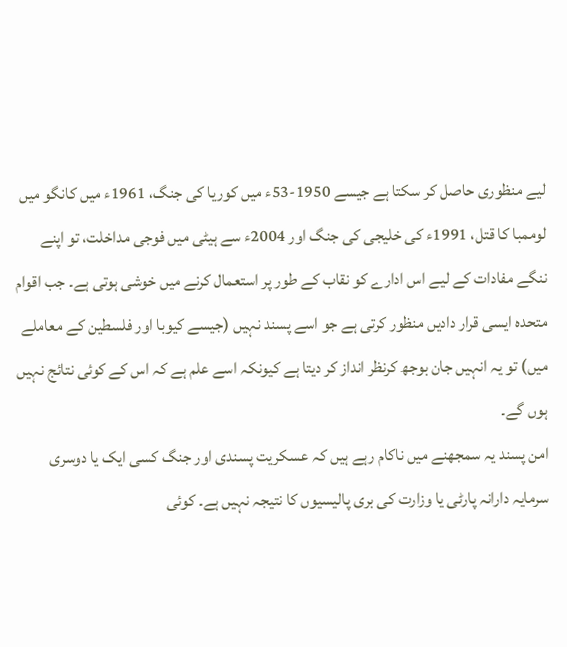لیے منظوری حاصل کر سکتا ہے جیسے 1950-53ء میں کوریا کی جنگ، 1961ء میں کانگو میں لوممبا کا قتل، 1991ء کی خلیجی کی جنگ اور 2004ء سے ہیٹی میں فوجی مداخلت، تو اپنے ننگے مفادات کے لیے اس ادارے کو نقاب کے طور پر استعمال کرنے میں خوشی ہوتی ہے۔ جب اقوام متحدہ ایسی قرار دادیں منظور کرتی ہے جو اسے پسند نہیں (جیسے کیوبا اور فلسطین کے معاملے میں) تو یہ انہیں جان بوجھ کرنظر انداز کر دیتا ہے کیونکہ اسے علم ہے کہ اس کے کوئی نتائج نہیں ہوں گے۔
امن پسند یہ سمجھنے میں ناکام رہے ہیں کہ عسکریت پسندی اور جنگ کسی ایک یا دوسری سرمایہ دارانہ پارٹی یا وزارت کی بری پالیسیوں کا نتیجہ نہیں ہے۔ کوئی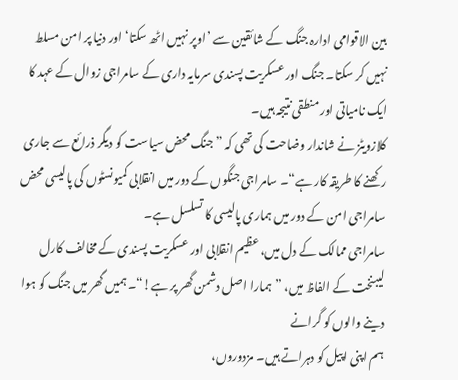بین الاقوامی ادارہ جنگ کے شائقین سے ’اوپر نہیں اٹھ سکتا‘ اور دنیا پر امن مسلط نہیں کر سکتا۔ جنگ اور عسکریت پسندی سرمایہ داری کے سامراجی زوال کے عہد کا ایک نامیاتی اور منطقی نتیجہ ہیں۔
کلازویٹز نے شاندار وضاحت کی تھی کہ ”جنگ محض سیاست کو دیگر ذرائع سے جاری رکھنے کا طریقہ کار ہے“۔ سامراجی جنگوں کے دور میں انقلابی کمیونسٹوں کی پالیسی محض سامراجی امن کے دور میں ہماری پالیسی کا تسلسل ہے۔
سامراجی ممالک کے دل میں، عظیم انقلابی اور عسکریت پسندی کے مخالف کارل لیبنخت کے الفاظ میں، ”ہمارا اصل دشمن گھر پر ہے!“۔ ہمیں گھر میں جنگ کو ہوا دینے والوں کو گرانے
ہم اپنی اپیل کو دہراتے ہیں۔ مزدوروں،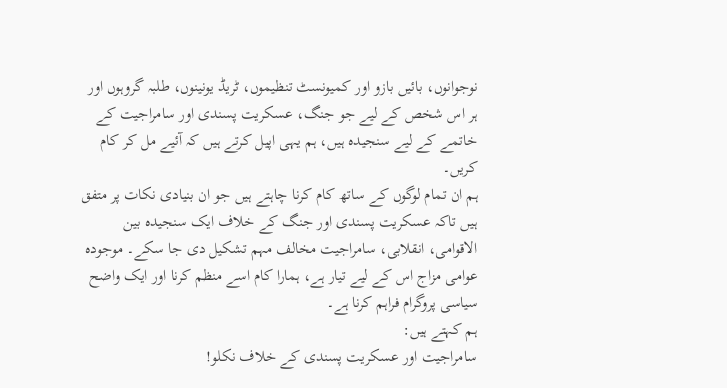نوجوانوں، بائیں بازو اور کمیونسٹ تنظیموں، ٹریڈ یونینوں، طلبہ گروہوں اور ہر اس شخص کے لیے جو جنگ، عسکریت پسندی اور سامراجیت کے خاتمے کے لیے سنجیدہ ہیں، ہم یہی اپیل کرتے ہیں کہ آئیے مل کر کام کریں۔
ہم ان تمام لوگوں کے ساتھ کام کرنا چاہتے ہیں جو ان بنیادی نکات پر متفق ہیں تاکہ عسکریت پسندی اور جنگ کے خلاف ایک سنجیدہ بین الاقوامی، انقلابی، سامراجیت مخالف مہم تشکیل دی جا سکے۔ موجودہ عوامی مزاج اس کے لیے تیار ہے، ہمارا کام اسے منظم کرنا اور ایک واضح سیاسی پروگرام فراہم کرنا ہے۔
ہم کہتے ہیں:
سامراجیت اور عسکریت پسندی کے خلاف نکلو!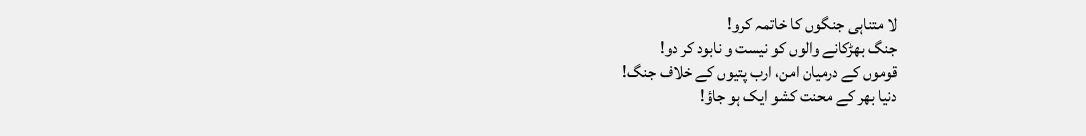لا متناہی جنگوں کا خاتمہ کرو!
جنگ بھڑکانے والوں کو نیست و نابود کر دو!
قوموں کے درمیان امن، ارب پتیوں کے خلاف جنگ!
دنیا بھر کے محنت کشو ایک ہو جاؤ!